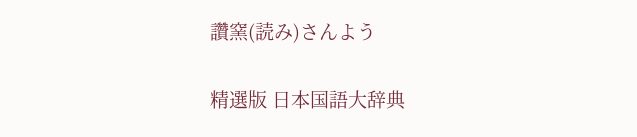讚窯(読み)さんよう

精選版 日本国語大辞典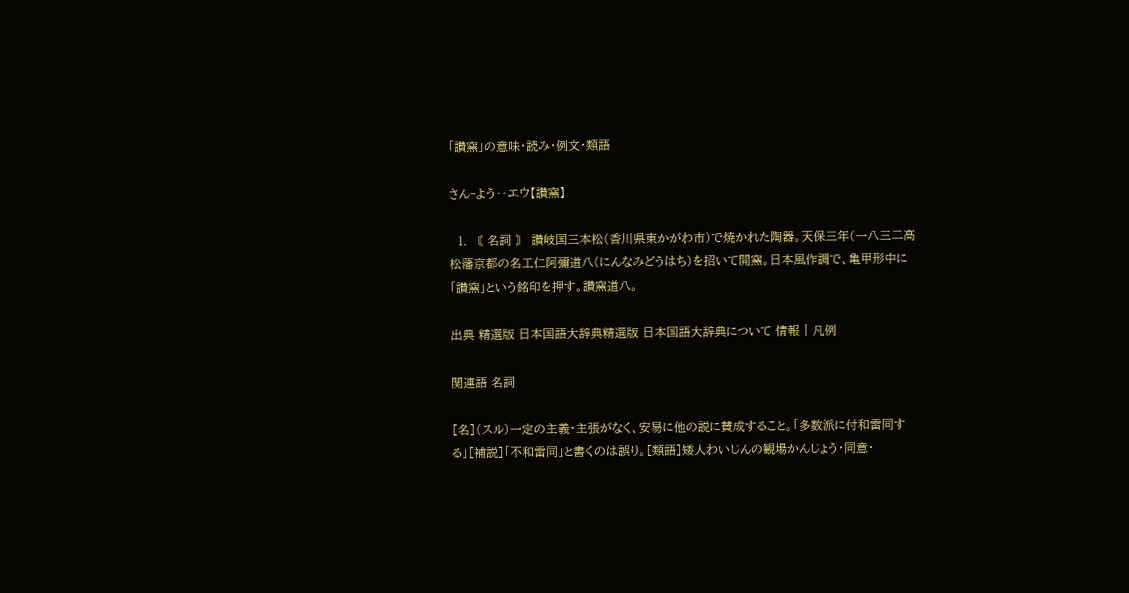「讚窯」の意味・読み・例文・類語

さん‐よう‥エウ【讚窯】

  1. 〘 名詞 〙 讚岐国三本松(香川県東かがわ市)で焼かれた陶器。天保三年(一八三二高松藩京都の名工仁阿彌道八(にんなみどうはち)を招いて開窯。日本風作調で、亀甲形中に「讚窯」という銘印を押す。讚窯道八。

出典 精選版 日本国語大辞典精選版 日本国語大辞典について 情報 | 凡例

関連語 名詞

[名](スル)一定の主義・主張がなく、安易に他の説に賛成すること。「多数派に付和雷同する」[補説]「不和雷同」と書くのは誤り。[類語]矮人わいじんの観場かんじょう・同意・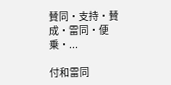賛同・支持・賛成・雷同・便乗・...

付和雷同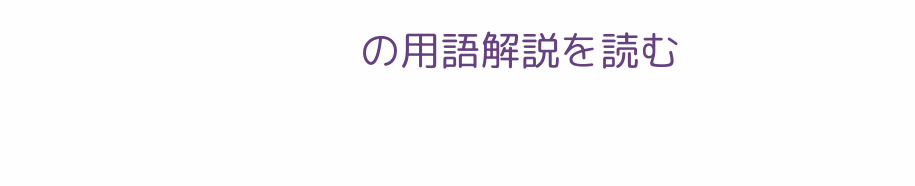の用語解説を読む